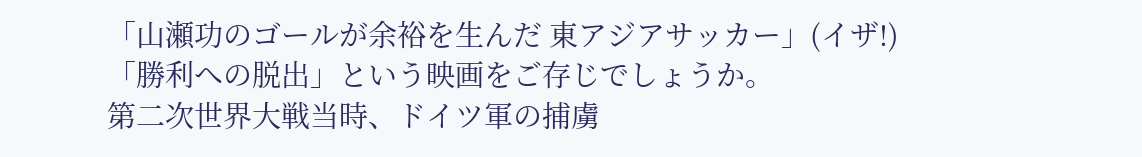「山瀬功のゴールが余裕を生んだ 東アジアサッカー」(イザ!)
「勝利への脱出」という映画をご存じでしょうか。
第二次世界大戦当時、ドイツ軍の捕虜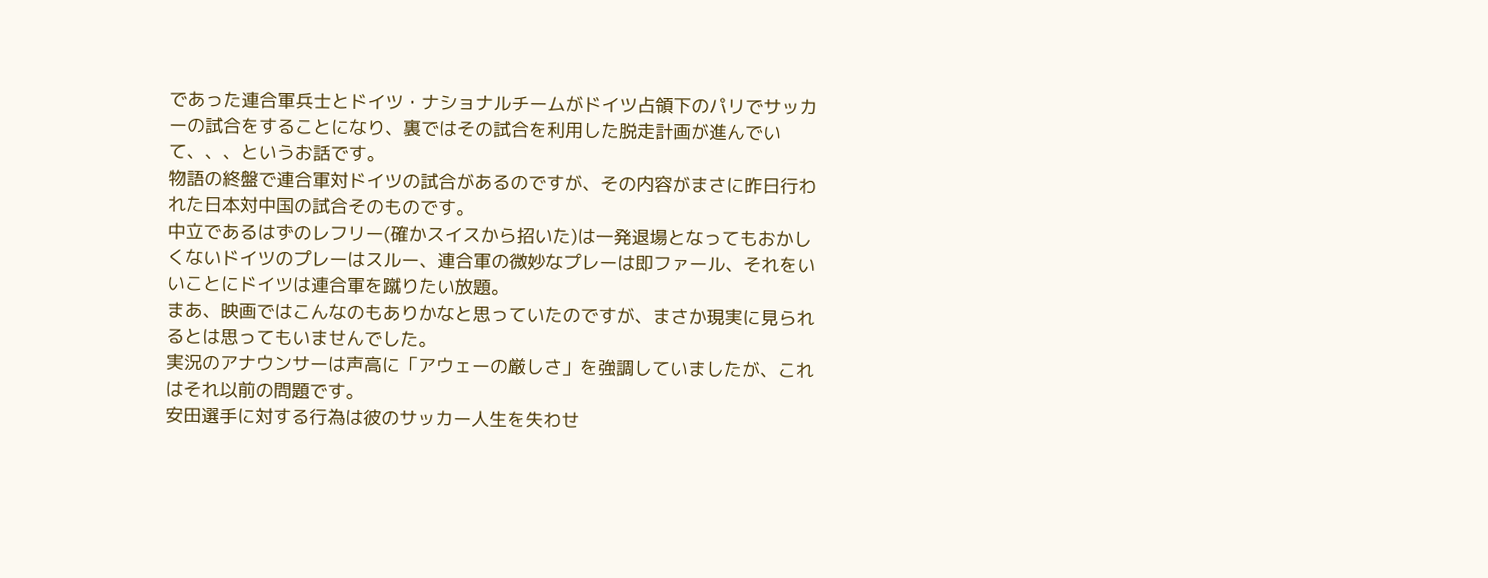であった連合軍兵士とドイツ・ナショナルチームがドイツ占領下のパリでサッカーの試合をすることになり、裏ではその試合を利用した脱走計画が進んでいて、、、というお話です。
物語の終盤で連合軍対ドイツの試合があるのですが、その内容がまさに昨日行われた日本対中国の試合そのものです。
中立であるはずのレフリー(確かスイスから招いた)は一発退場となってもおかしくないドイツのプレーはスルー、連合軍の微妙なプレーは即ファール、それをいいことにドイツは連合軍を蹴りたい放題。
まあ、映画ではこんなのもありかなと思っていたのですが、まさか現実に見られるとは思ってもいませんでした。
実況のアナウンサーは声高に「アウェーの厳しさ」を強調していましたが、これはそれ以前の問題です。
安田選手に対する行為は彼のサッカー人生を失わせ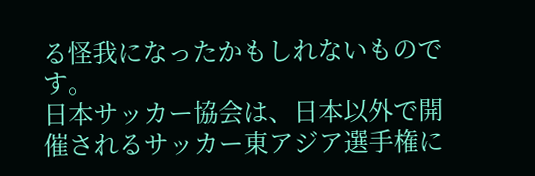る怪我になったかもしれないものです。
日本サッカー協会は、日本以外で開催されるサッカー東アジア選手権に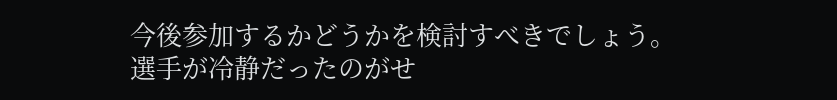今後参加するかどうかを検討すべきでしょう。
選手が冷静だったのがせ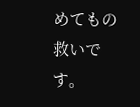めてもの救いです。